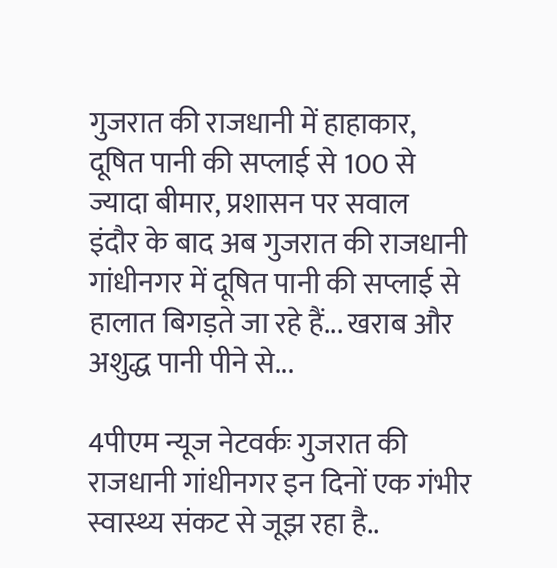गुजरात की राजधानी में हाहाकार, दूषित पानी की सप्लाई से 100 से ज्यादा बीमार, प्रशासन पर सवाल
इंदौर के बाद अब गुजरात की राजधानी गांधीनगर में दूषित पानी की सप्लाई से हालात बिगड़ते जा रहे हैं... खराब और अशुद्ध पानी पीने से...

4पीएम न्यूज नेटवर्कः गुजरात की राजधानी गांधीनगर इन दिनों एक गंभीर स्वास्थ्य संकट से जूझ रहा है..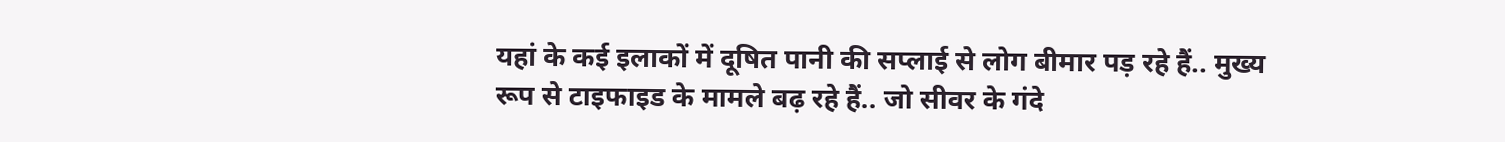यहां के कई इलाकों में दूषित पानी की सप्लाई से लोग बीमार पड़ रहे हैं.. मुख्य रूप से टाइफाइड के मामले बढ़ रहे हैं.. जो सीवर के गंदे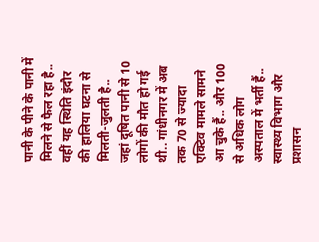पानी के पीने के पानी में मिलने से फैल रहा है.. वहीं यह स्थिति इंदौर की हालिया घटना से मिलती-जुलती है.. जहां दूषित पानी से 10 लोगों की मौत हो गई थी.. गांधीनगर में अब तक 70 से ज्यादा एक्टिव मामले सामने आ चुके हैं.. और 100 से अधिक लोग अस्पताल में भर्ती हैं.. स्वास्थ्य विभाग और प्रशासन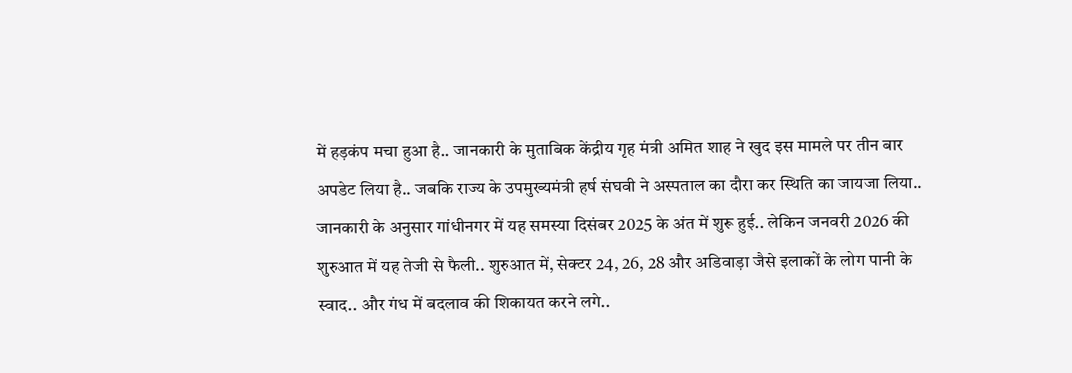में हड़कंप मचा हुआ है.. जानकारी के मुताबिक केंद्रीय गृह मंत्री अमित शाह ने खुद इस मामले पर तीन बार अपडेट लिया है.. जबकि राज्य के उपमुख्यमंत्री हर्ष संघवी ने अस्पताल का दौरा कर स्थिति का जायजा लिया..
जानकारी के अनुसार गांधीनगर में यह समस्या दिसंबर 2025 के अंत में शुरू हुई.. लेकिन जनवरी 2026 की शुरुआत में यह तेजी से फैली.. शुरुआत में, सेक्टर 24, 26, 28 और अडिवाड़ा जैसे इलाकों के लोग पानी के स्वाद.. और गंध में बदलाव की शिकायत करने लगे..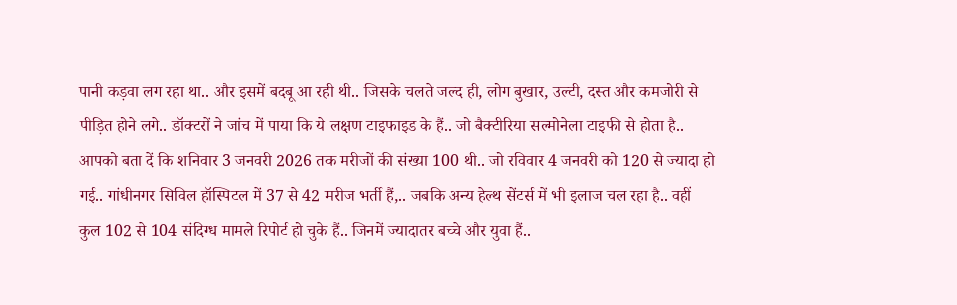पानी कड़वा लग रहा था.. और इसमें बदबू आ रही थी.. जिसके चलते जल्द ही, लोग बुखार, उल्टी, दस्त और कमजोरी से पीड़ित होने लगे.. डॉक्टरों ने जांच में पाया कि ये लक्षण टाइफाइड के हैं.. जो बैक्टीरिया सल्मोनेला टाइफी से होता है..
आपको बता दें कि शनिवार 3 जनवरी 2026 तक मरीजों की संख्या 100 थी.. जो रविवार 4 जनवरी को 120 से ज्यादा हो गई.. गांधीनगर सिविल हॉस्पिटल में 37 से 42 मरीज भर्ती हैं,.. जबकि अन्य हेल्थ सेंटर्स में भी इलाज चल रहा है.. वहीं कुल 102 से 104 संदिग्ध मामले रिपोर्ट हो चुके हैं.. जिनमें ज्यादातर बच्चे और युवा हैं..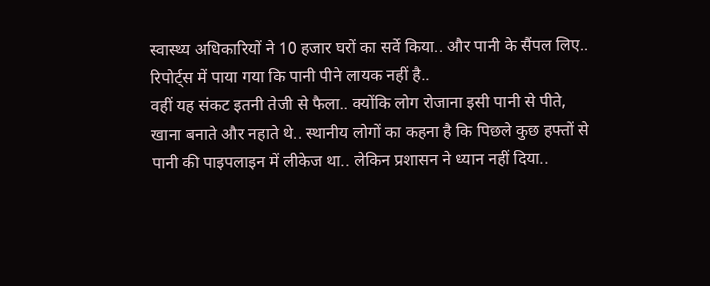स्वास्थ्य अधिकारियों ने 10 हजार घरों का सर्वे किया.. और पानी के सैंपल लिए.. रिपोर्ट्स में पाया गया कि पानी पीने लायक नहीं है..
वहीं यह संकट इतनी तेजी से फैला.. क्योंकि लोग रोजाना इसी पानी से पीते, खाना बनाते और नहाते थे.. स्थानीय लोगों का कहना है कि पिछले कुछ हफ्तों से पानी की पाइपलाइन में लीकेज था.. लेकिन प्रशासन ने ध्यान नहीं दिया..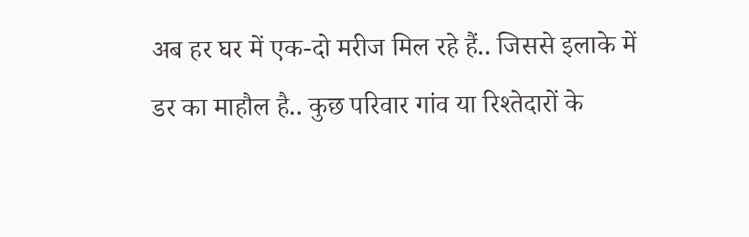अब हर घर में एक-दो मरीज मिल रहे हैं.. जिससे इलाके में डर का माहौल है.. कुछ परिवार गांव या रिश्तेदारों के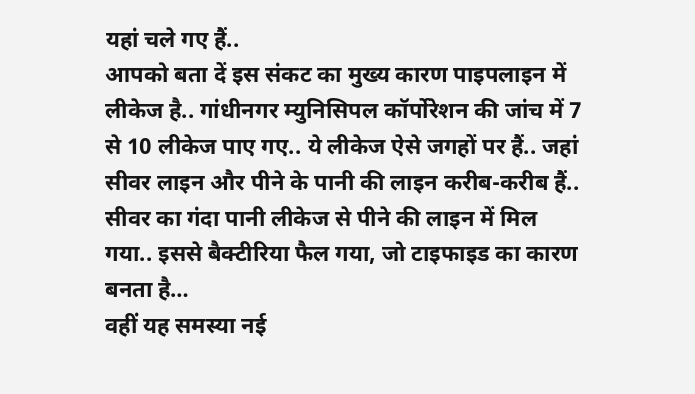यहां चले गए हैं..
आपको बता दें इस संकट का मुख्य कारण पाइपलाइन में लीकेज है.. गांधीनगर म्युनिसिपल कॉर्पोरेशन की जांच में 7 से 10 लीकेज पाए गए.. ये लीकेज ऐसे जगहों पर हैं.. जहां सीवर लाइन और पीने के पानी की लाइन करीब-करीब हैं.. सीवर का गंदा पानी लीकेज से पीने की लाइन में मिल गया.. इससे बैक्टीरिया फैल गया, जो टाइफाइड का कारण बनता है…
वहीं यह समस्या नई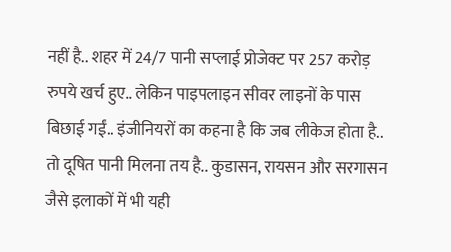नहीं है.. शहर में 24/7 पानी सप्लाई प्रोजेक्ट पर 257 करोड़ रुपये खर्च हुए.. लेकिन पाइपलाइन सीवर लाइनों के पास बिछाई गईं.. इंजीनियरों का कहना है कि जब लीकेज होता है.. तो दूषित पानी मिलना तय है.. कुडासन, रायसन और सरगासन जैसे इलाकों में भी यही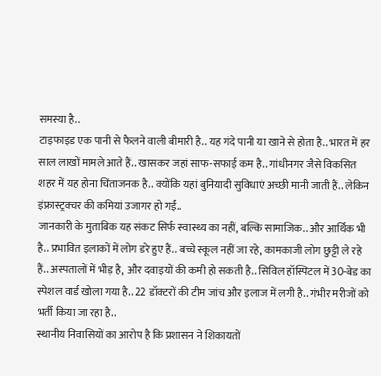समस्या है..
टाइफाइड एक पानी से फैलने वाली बीमारी है.. यह गंदे पानी या खाने से होता है.. भारत में हर साल लाखों मामले आते हैं.. खासकर जहां साफ-सफाई कम है.. गांधीनगर जैसे विकसित शहर में यह होना चिंताजनक है.. क्योंकि यहां बुनियादी सुविधाएं अच्छी मानी जाती हैं.. लेकिन इंफ्रास्ट्रक्चर की कमियां उजागर हो गईं..
जानकारी के मुताबिक यह संकट सिर्फ स्वास्थ्य का नहीं, बल्कि सामाजिक.. और आर्थिक भी है.. प्रभावित इलाकों में लोग डरे हुए हैं.. बच्चे स्कूल नहीं जा रहे, कामकाजी लोग छुट्टी ले रहे हैं.. अस्पतालों में भीड़ है, और दवाइयों की कमी हो सकती है.. सिविल हॉस्पिटल में 30-बेड का स्पेशल वार्ड खोला गया है.. 22 डॉक्टरों की टीम जांच और इलाज में लगी है.. गंभीर मरीजों को भर्ती किया जा रहा है..
स्थानीय निवासियों का आरोप है कि प्रशासन ने शिकायतों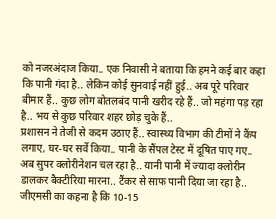को नजरअंदाज किया.. एक निवासी ने बताया कि हमने कई बार कहा कि पानी गंदा है.. लेकिन कोई सुनवाई नहीं हुई.. अब पूरे परिवार बीमार हैं.. कुछ लोग बोतलबंद पानी खरीद रहे हैं.. जो महंगा पड़ रहा है.. भय से कुछ परिवार शहर छोड़ चुके हैं..
प्रशासन ने तेजी से कदम उठाए हैं.. स्वास्थ्य विभाग की टीमों ने कैंप लगाए, घर-घर सर्वे किया.. पानी के सैंपल टेस्ट में दूषित पाए गए.. अब सुपर क्लोरीनेशन चल रहा है.. यानी पानी में ज्यादा क्लोरीन डालकर बैक्टीरिया मारना.. टैंकर से साफ पानी दिया जा रहा है.. जीएमसी का कहना है कि 10-15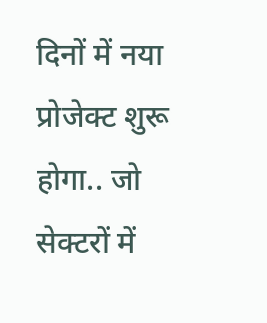दिनों में नया प्रोजेक्ट शुरू होगा.. जो सेक्टरों में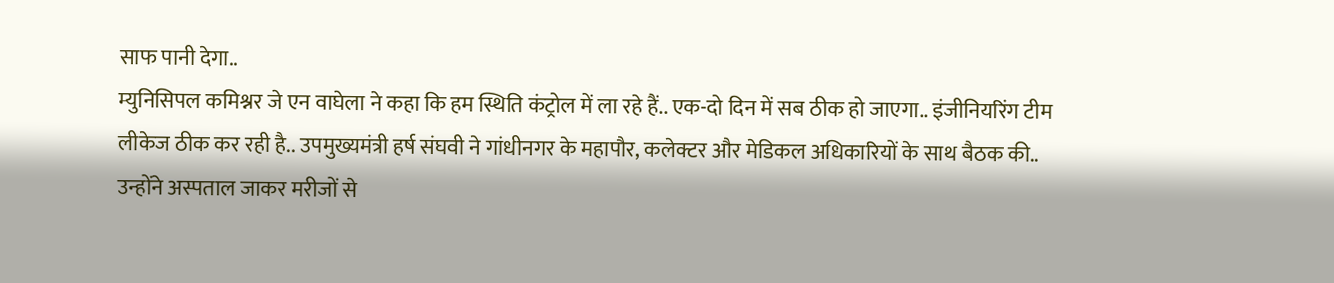साफ पानी देगा..
म्युनिसिपल कमिश्नर जे एन वाघेला ने कहा कि हम स्थिति कंट्रोल में ला रहे हैं.. एक-दो दिन में सब ठीक हो जाएगा.. इंजीनियरिंग टीम लीकेज ठीक कर रही है.. उपमुख्यमंत्री हर्ष संघवी ने गांधीनगर के महापौर, कलेक्टर और मेडिकल अधिकारियों के साथ बैठक की.. उन्होंने अस्पताल जाकर मरीजों से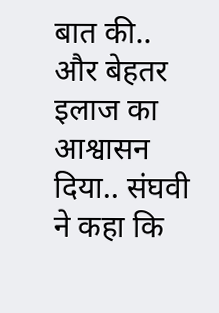बात की.. और बेहतर इलाज का आश्वासन दिया.. संघवी ने कहा कि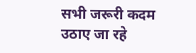सभी जरूरी कदम उठाए जा रहे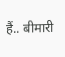हैं.. बीमारी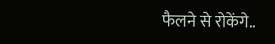फैलने से रोकेंगे..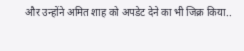और उन्होंने अमित शाह को अपडेट देने का भी जिक्र किया..